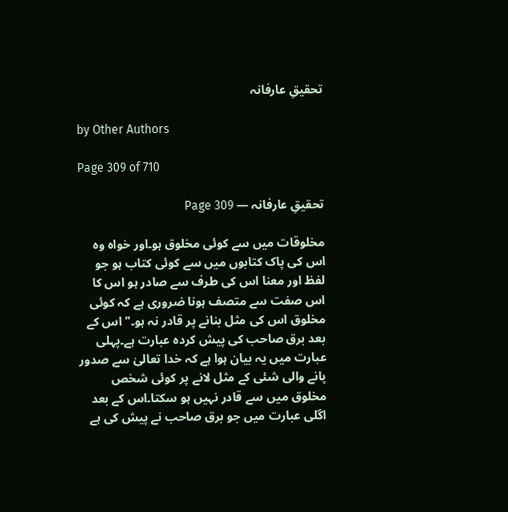تحقیقِ عارفانہ

by Other Authors

Page 309 of 710

تحقیقِ عارفانہ — Page 309

مخلوقات میں سے کوئی مخلوق ہو۔اور خواہ وہ اس کی پاک کتابوں میں سے کوئی کتاب ہو جو لفظ اور معنا اس کی طرف سے صادر ہو اس کا اس صفت سے متصف ہونا ضروری ہے کہ کوئی مخلوق اس کی مثل بنانے پر قادر نہ ہو۔" اس کے بعد برق صاحب کی پیش کردہ عبارت ہے۔پہلی عبارت میں یہ بیان ہوا ہے کہ خدا تعالیٰ سے صدور پانے والی شئی کے مثل لانے پر کوئی شخص مخلوق میں سے قادر نہیں ہو سکتا۔اس کے بعد اگلی عبارت میں جو برق صاحب نے پیش کی ہے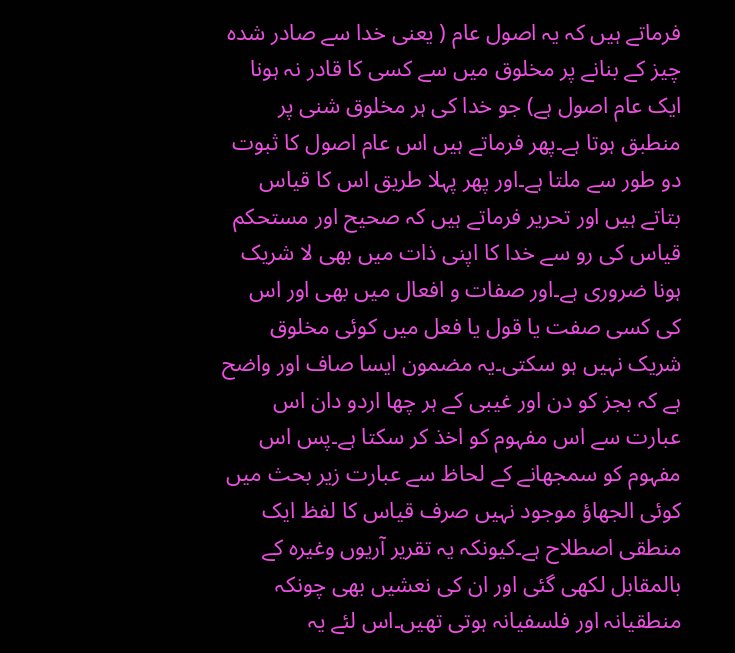فرماتے ہیں کہ یہ اصول عام ( یعنی خدا سے صادر شدہ چیز کے بنانے پر مخلوق میں سے کسی کا قادر نہ ہونا ایک عام اصول ہے) جو خدا کی ہر مخلوق شنی پر منطبق ہوتا ہے۔پھر فرماتے ہیں اس عام اصول کا ثبوت دو طور سے ملتا ہے۔اور پھر پہلا طریق اس کا قیاس بتاتے ہیں اور تحریر فرماتے ہیں کہ صحیح اور مستحکم قیاس کی رو سے خدا کا اپنی ذات میں بھی لا شریک ہونا ضروری ہے۔اور صفات و افعال میں بھی اور اس کی کسی صفت یا قول یا فعل میں کوئی مخلوق شریک نہیں ہو سکتی۔یہ مضمون ایسا صاف اور واضح ہے کہ بجز کو دن اور غیبی کے ہر چھا اردو دان اس عبارت سے اس مفہوم کو اخذ کر سکتا ہے۔پس اس مفہوم کو سمجھانے کے لحاظ سے عبارت زیر بحث میں کوئی الجھاؤ موجود نہیں صرف قیاس کا لفظ ایک منطقی اصطلاح ہے۔کیونکہ یہ تقریر آریوں وغیرہ کے بالمقابل لکھی گئی اور ان کی نعشیں بھی چونکہ منطقیانہ اور فلسفیانہ ہوتی تھیں۔اس لئے یہ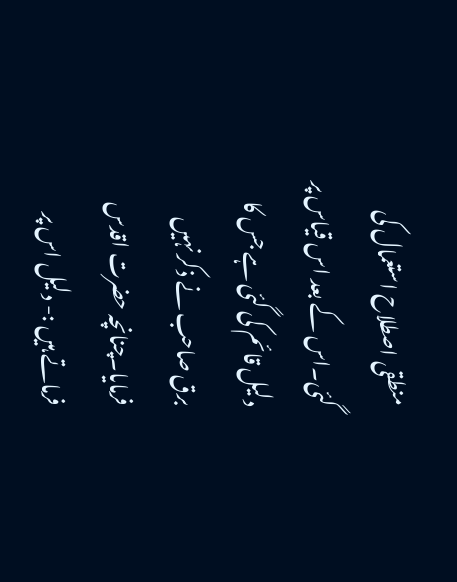منطقی اصطلاح استعمال کی گئی۔اس کے بعد اس قیاس پر دلیل قائم کی گئی ہے جس کا برق صاحب نے ذکر نہیں فرمایا۔چنانچہ حضرت اقدس فرماتے ہیں :- دلیل اس پر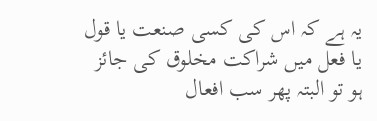یہ ہے کہ اس کی کسی صنعت یا قول یا فعل میں شراکت مخلوق کی جائز ہو تو البتہ پھر سب افعال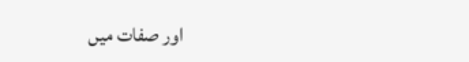اور صفات میں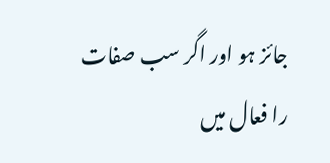جائز ہو اور اگر سب صفات را فعال میں